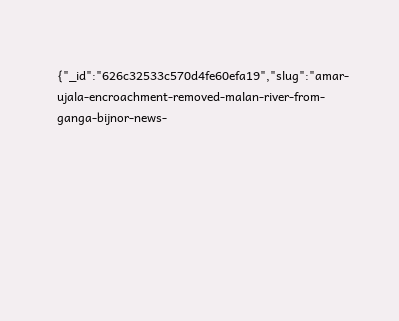{"_id":"626c32533c570d4fe60efa19","slug":"amar-ujala-encroachment-removed-malan-river-from-ganga-bijnor-news-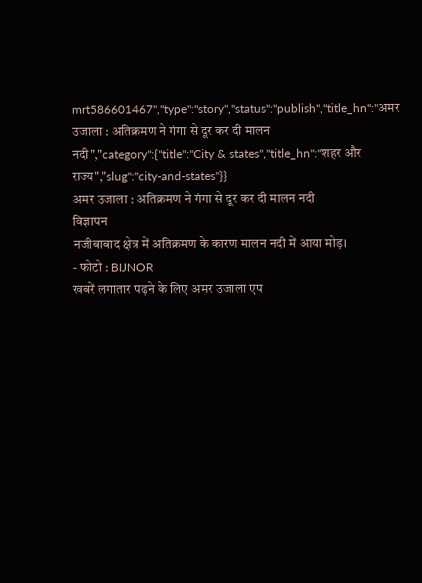mrt586601467","type":"story","status":"publish","title_hn":"अमर उजाला : अतिक्रमण ने गंगा से दूर कर दी मालन नदी","category":{"title":"City & states","title_hn":"शहर और राज्य","slug":"city-and-states"}}
अमर उजाला : अतिक्रमण ने गंगा से दूर कर दी मालन नदी
विज्ञापन
नजीबाबाद क्षेत्र में अतिक्रमण के कारण मालन नदी में आया मोड़।
- फोटो : BIJNOR
खबरें लगातार पढ़ने के लिए अमर उजाला एप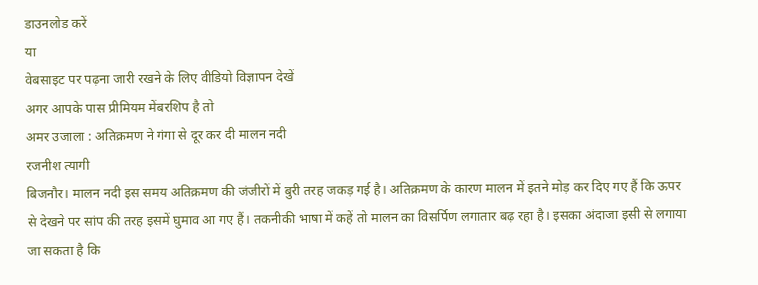डाउनलोड करें
या
वेबसाइट पर पढ़ना जारी रखने के लिए वीडियो विज्ञापन देखें
अगर आपके पास प्रीमियम मेंबरशिप है तो
अमर उजाला : अतिक्रमण ने गंगा से दूर कर दी मालन नदी
रजनीश त्यागी
बिजनौर। मालन नदी इस समय अतिक्रमण की जंजीरों में बुरी तरह जकड़ गई है। अतिक्रमण के कारण मालन में इतने मोड़ कर दिए गए हैं कि ऊपर से देखने पर सांप की तरह इसमें घुमाव आ गए हैं। तकनीकी भाषा में कहें तो मालन का विसर्पिण लगातार बढ़ रहा है। इसका अंदाजा इसी से लगाया जा सकता है कि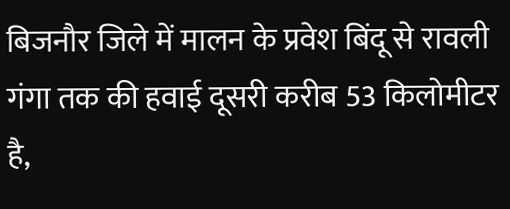बिजनौर जिले में मालन के प्रवेश बिंदू से रावली गंगा तक की हवाई दूसरी करीब 53 किलोमीटर है,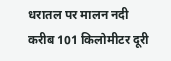धरातल पर मालन नदी करीब 101 किलोमीटर दूरी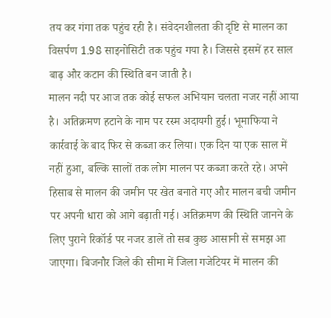तय कर गंगा तक पहुंच रही है। संवेदनशीलता की दृष्टि से मालन का विसर्पण 1.98 साइनोसिटी तक पहुंच गया है। जिससे इसमें हर साल बाढ़ और कटान की स्थिति बन जाती है।
मालन नदी पर आज तक कोई सफल अभियान चलता नजर नहीं आया है। अतिक्रमण हटाने के नाम पर रस्म अदायगी हुई। भूमाफिया ने कार्रवाई के बाद फिर से कब्जा कर लिया। एक दिन या एक साल में नहीं हुआ, बल्कि सालों तक लोग मालन पर कब्जा करते रहे। अपने हिसाब से मालन की जमीन पर खेत बनाते गए और मालन बची जमीन पर अपनी धारा को आगे बढ़ाती गई। अतिक्रमण की स्थिति जानने के लिए पुराने रिकॉर्ड पर नजर डालें तो सब कुछ आसानी से समझ आ जाएगा। बिजनौर जिले की सीमा में जिला गजेटियर में मालन की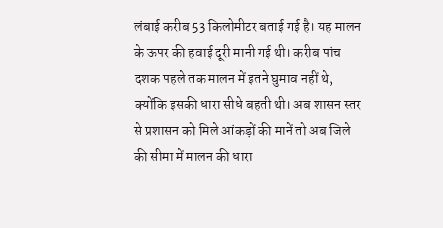लंबाई करीब 53 किलोमीटर बताई गई है। यह मालन के ऊपर की हवाई दूरी मानी गई थी। करीब पांच दशक पहले तक मालन में इतने घुमाव नहीं थे, क्योंकि इसकी धारा सीधे बहती थी। अब शासन स्तर से प्रशासन को मिले आंकड़ों की मानें तो अब जिले की सीमा में मालन की धारा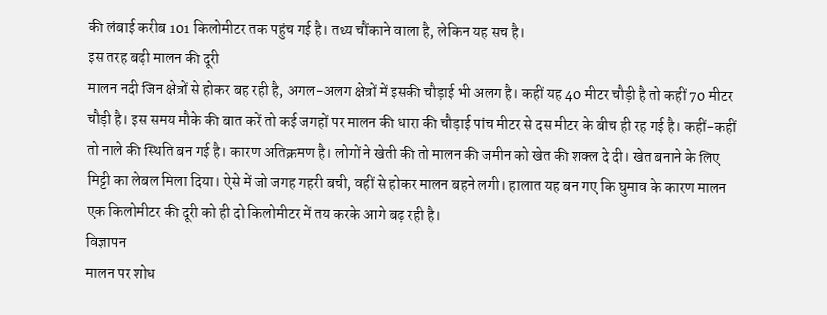की लंबाई करीब 101 किलोमीटर तक पहुंच गई है। तथ्य चौंकाने वाला है, लेकिन यह सच है।
इस तरह बढ़ी मालन की दूरी
मालन नदी जिन क्षेत्रों से होकर बह रही है, अगल-अलग क्षेत्रों में इसकी चौड़ाई भी अलग है। कहीं यह 40 मीटर चौड़ी है तो कहीं 70 मीटर चौड़ी है। इस समय मौके की बात करें तो कई जगहों पर मालन की धारा की चौड़ाई पांच मीटर से दस मीटर के बीच ही रह गई है। कहीं-कहीं तो नाले की स्थिति बन गई है। कारण अतिक्रमण है। लोगों ने खेती की तो मालन की जमीन को खेत की शक्ल दे दी। खेत बनाने के लिए मिट्टी का लेबल मिला दिया। ऐसे में जो जगह गहरी बची, वहीं से होकर मालन बहने लगी। हालात यह बन गए कि घुमाव के कारण मालन एक किलोमीटर की दूरी को ही दो किलोमीटर में तय करके आगे बढ़ रही है।
विज्ञापन
मालन पर शोध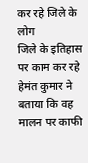कर रहे जिले के लोग
जिले के इतिहास पर काम कर रहे हेमंत कुमार ने बताया कि वह मालन पर काफी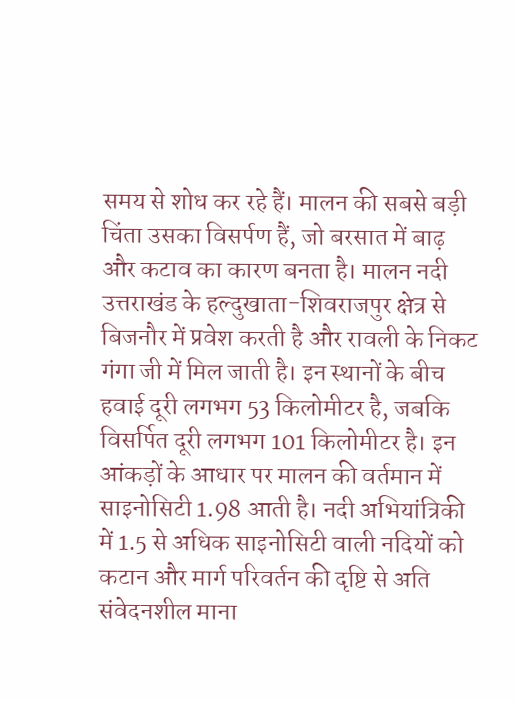समय से शोध कर रहे हैं। मालन की सबसे बड़ी चिंता उसका विसर्पण हैं, जो बरसात में बाढ़ और कटाव का कारण बनता है। मालन नदी उत्तराखंड के हल्दुखाता-शिवराजपुर क्षेत्र से बिजनौर में प्रवेश करती है और रावली के निकट गंगा जी में मिल जाती है। इन स्थानों के बीच हवाई दूरी लगभग 53 किलोमीटर है, जबकि विसर्पित दूरी लगभग 101 किलोमीटर है। इन आंकड़ों के आधार पर मालन की वर्तमान में साइनोसिटी 1.98 आती है। नदी अभियांत्रिकी में 1.5 से अधिक साइनोसिटी वाली नदियों को कटान और मार्ग परिवर्तन की दृष्टि से अति संवेदनशील माना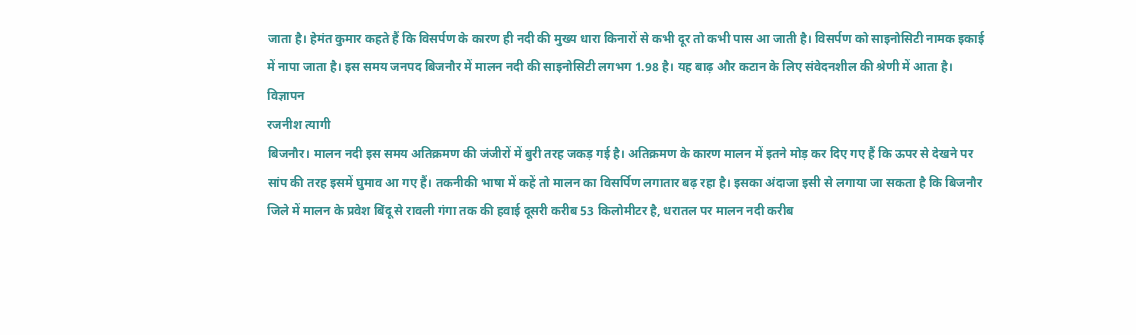जाता है। हेमंत कुमार कहते हैं कि विसर्पण के कारण ही नदी की मुख्य धारा किनारों से कभी दूर तो कभी पास आ जाती है। विसर्पण को साइनोसिटी नामक इकाई में नापा जाता है। इस समय जनपद बिजनौर में मालन नदी की साइनोसिटी लगभग 1.98 है। यह बाढ़ और कटान के लिए संवेदनशील की श्रेणी में आता है।
विज्ञापन
रजनीश त्यागी
बिजनौर। मालन नदी इस समय अतिक्रमण की जंजीरों में बुरी तरह जकड़ गई है। अतिक्रमण के कारण मालन में इतने मोड़ कर दिए गए हैं कि ऊपर से देखने पर सांप की तरह इसमें घुमाव आ गए हैं। तकनीकी भाषा में कहें तो मालन का विसर्पिण लगातार बढ़ रहा है। इसका अंदाजा इसी से लगाया जा सकता है कि बिजनौर जिले में मालन के प्रवेश बिंदू से रावली गंगा तक की हवाई दूसरी करीब 53 किलोमीटर है, धरातल पर मालन नदी करीब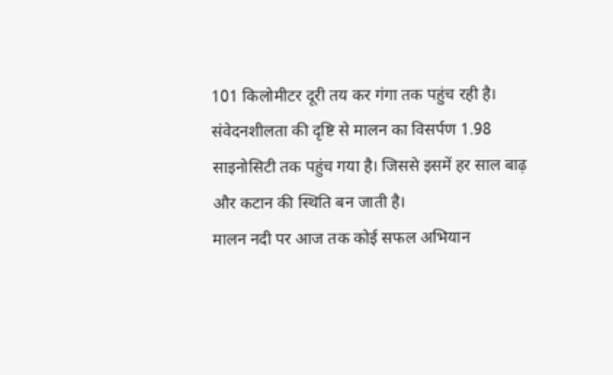101 किलोमीटर दूरी तय कर गंगा तक पहुंच रही है। संवेदनशीलता की दृष्टि से मालन का विसर्पण 1.98 साइनोसिटी तक पहुंच गया है। जिससे इसमें हर साल बाढ़ और कटान की स्थिति बन जाती है।
मालन नदी पर आज तक कोई सफल अभियान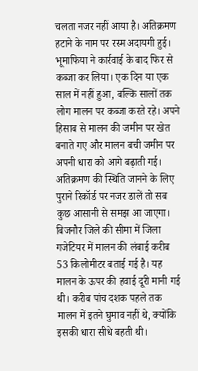चलता नजर नहीं आया है। अतिक्रमण हटाने के नाम पर रस्म अदायगी हुई। भूमाफिया ने कार्रवाई के बाद फिर से कब्जा कर लिया। एक दिन या एक साल में नहीं हुआ, बल्कि सालों तक लोग मालन पर कब्जा करते रहे। अपने हिसाब से मालन की जमीन पर खेत बनाते गए और मालन बची जमीन पर अपनी धारा को आगे बढ़ाती गई। अतिक्रमण की स्थिति जानने के लिए पुराने रिकॉर्ड पर नजर डालें तो सब कुछ आसानी से समझ आ जाएगा। बिजनौर जिले की सीमा में जिला गजेटियर में मालन की लंबाई करीब 53 किलोमीटर बताई गई है। यह मालन के ऊपर की हवाई दूरी मानी गई थी। करीब पांच दशक पहले तक मालन में इतने घुमाव नहीं थे, क्योंकि इसकी धारा सीधे बहती थी।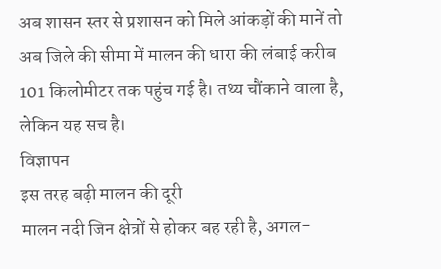अब शासन स्तर से प्रशासन को मिले आंकड़ों की मानें तो अब जिले की सीमा में मालन की धारा की लंबाई करीब 101 किलोमीटर तक पहुंच गई है। तथ्य चौंकाने वाला है, लेकिन यह सच है।
विज्ञापन
इस तरह बढ़ी मालन की दूरी
मालन नदी जिन क्षेत्रों से होकर बह रही है, अगल-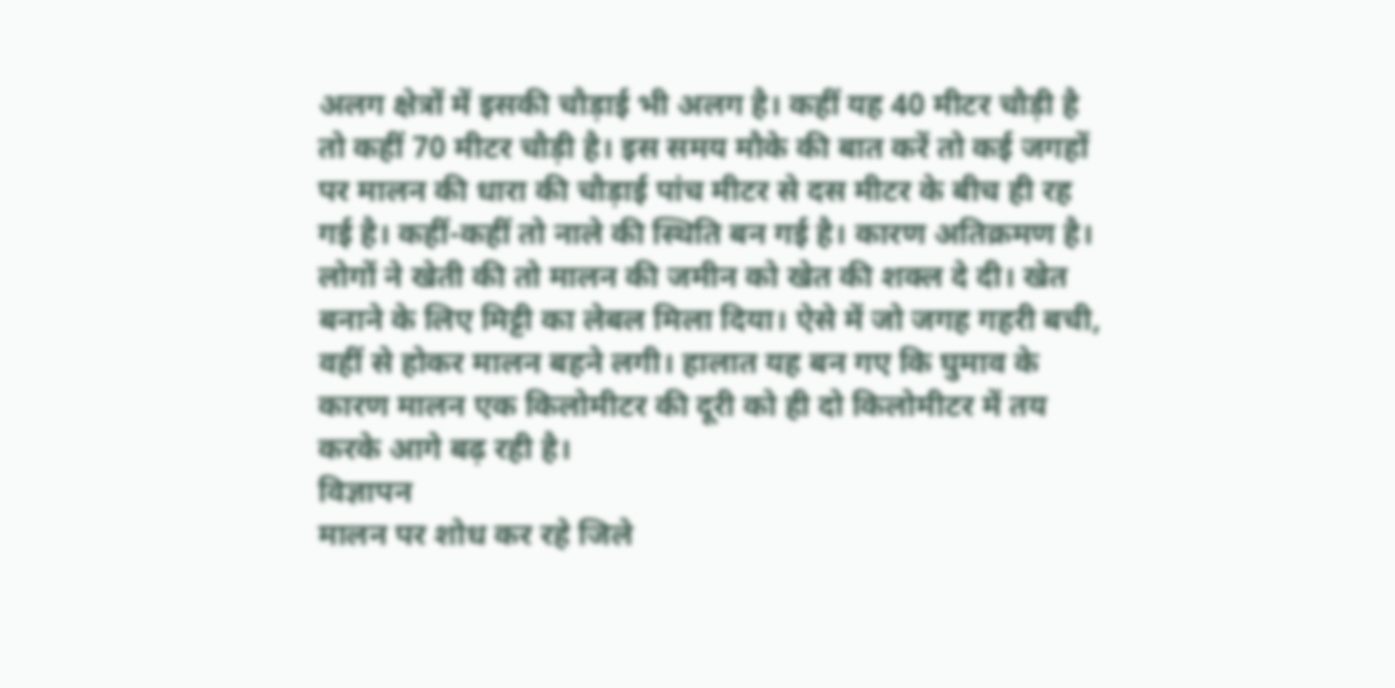अलग क्षेत्रों में इसकी चौड़ाई भी अलग है। कहीं यह 40 मीटर चौड़ी है तो कहीं 70 मीटर चौड़ी है। इस समय मौके की बात करें तो कई जगहों पर मालन की धारा की चौड़ाई पांच मीटर से दस मीटर के बीच ही रह गई है। कहीं-कहीं तो नाले की स्थिति बन गई है। कारण अतिक्रमण है। लोगों ने खेती की तो मालन की जमीन को खेत की शक्ल दे दी। खेत बनाने के लिए मिट्टी का लेबल मिला दिया। ऐसे में जो जगह गहरी बची, वहीं से होकर मालन बहने लगी। हालात यह बन गए कि घुमाव के कारण मालन एक किलोमीटर की दूरी को ही दो किलोमीटर में तय करके आगे बढ़ रही है।
विज्ञापन
मालन पर शोध कर रहे जिले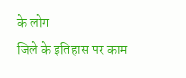के लोग
जिले के इतिहास पर काम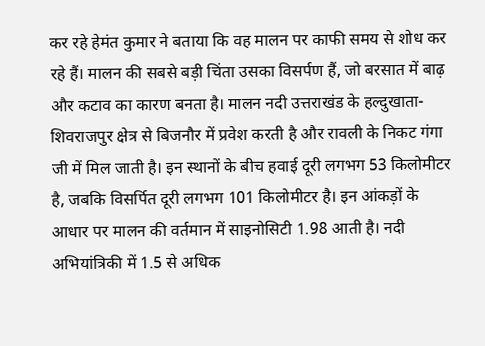कर रहे हेमंत कुमार ने बताया कि वह मालन पर काफी समय से शोध कर रहे हैं। मालन की सबसे बड़ी चिंता उसका विसर्पण हैं, जो बरसात में बाढ़ और कटाव का कारण बनता है। मालन नदी उत्तराखंड के हल्दुखाता-शिवराजपुर क्षेत्र से बिजनौर में प्रवेश करती है और रावली के निकट गंगा जी में मिल जाती है। इन स्थानों के बीच हवाई दूरी लगभग 53 किलोमीटर है, जबकि विसर्पित दूरी लगभग 101 किलोमीटर है। इन आंकड़ों के आधार पर मालन की वर्तमान में साइनोसिटी 1.98 आती है। नदी अभियांत्रिकी में 1.5 से अधिक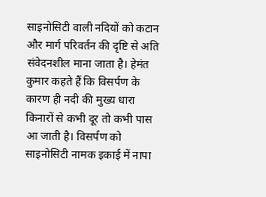साइनोसिटी वाली नदियों को कटान और मार्ग परिवर्तन की दृष्टि से अति संवेदनशील माना जाता है। हेमंत कुमार कहते हैं कि विसर्पण के कारण ही नदी की मुख्य धारा किनारों से कभी दूर तो कभी पास आ जाती है। विसर्पण को साइनोसिटी नामक इकाई में नापा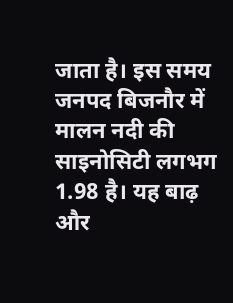जाता है। इस समय जनपद बिजनौर में मालन नदी की साइनोसिटी लगभग 1.98 है। यह बाढ़ और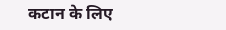कटान के लिए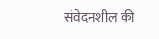संवेदनशील की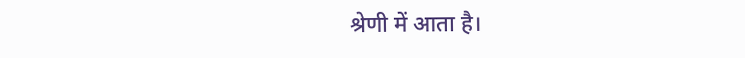श्रेणी में आता है।